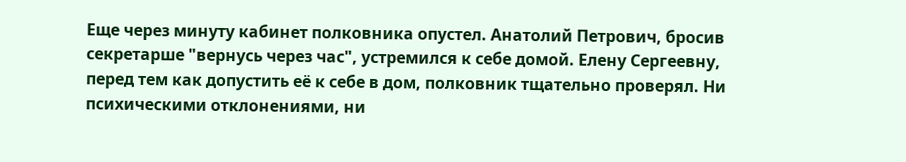Еще через минуту кабинет полковника опустел. Анатолий Петрович, бросив секретарше "вернусь через час", устремился к себе домой. Елену Сергеевну, перед тем как допустить её к себе в дом, полковник тщательно проверял. Ни психическими отклонениями, ни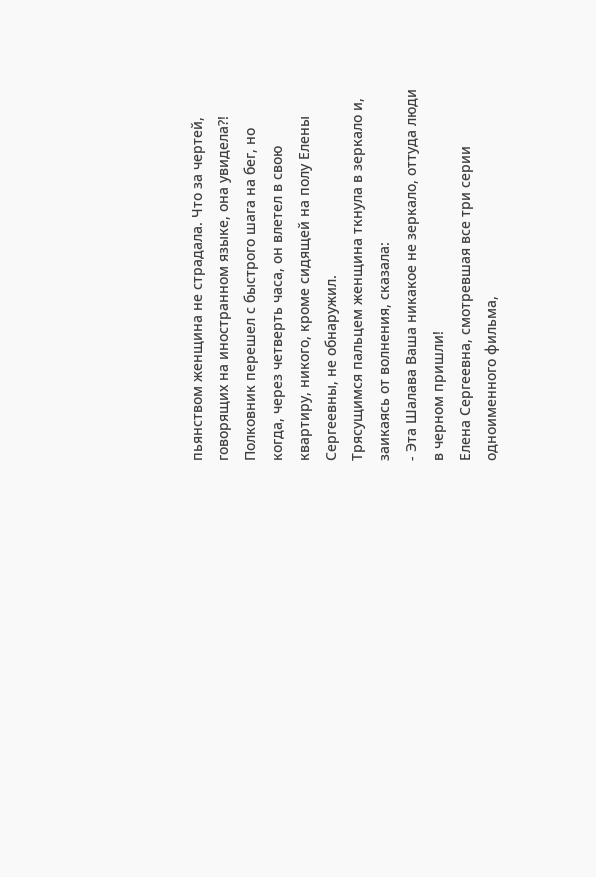пьянством женщина не страдала. Что за чертей, говорящих на иностранном языке, она увидела?!
Полковник перешел с быстрого шага на бег, но когда, через четверть часа, он влетел в свою квартиру, никого, кроме сидящей на полу Елены Сергеевны, не обнаружил.
Трясущимся пальцем женщина ткнула в зеркало и, заикаясь от волнения, сказала:
- Эта Шалава Ваша никакое не зеркало, оттуда люди в черном пришли!
Елена Сергеевна, смотревшая все три серии одноименного фильма,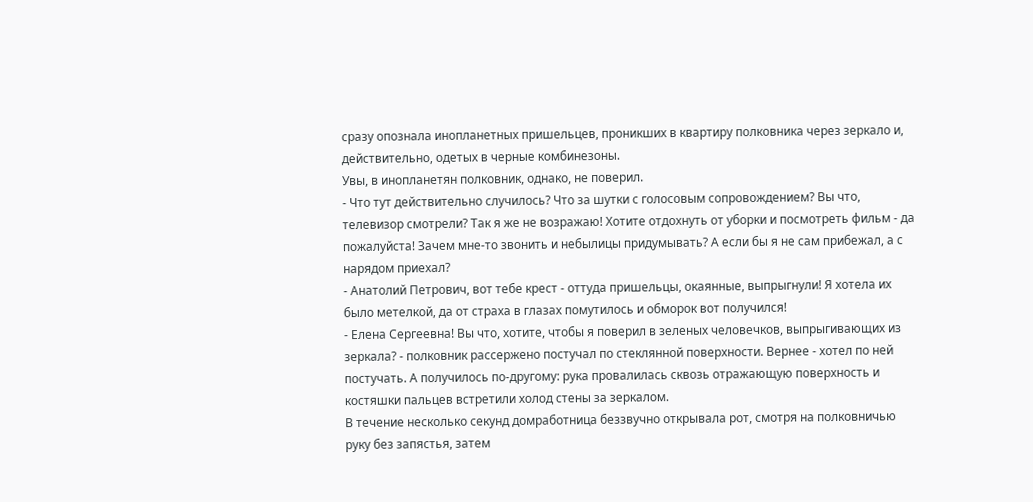сразу опознала инопланетных пришельцев, проникших в квартиру полковника через зеркало и, действительно, одетых в черные комбинезоны.
Увы, в инопланетян полковник, однако, не поверил.
- Что тут действительно случилось? Что за шутки с голосовым сопровождением? Вы что, телевизор смотрели? Так я же не возражаю! Хотите отдохнуть от уборки и посмотреть фильм - да пожалуйста! Зачем мне-то звонить и небылицы придумывать? А если бы я не сам прибежал, а с нарядом приехал?
- Анатолий Петрович, вот тебе крест - оттуда пришельцы, окаянные, выпрыгнули! Я хотела их было метелкой, да от страха в глазах помутилось и обморок вот получился!
- Елена Сергеевна! Вы что, хотите, чтобы я поверил в зеленых человечков, выпрыгивающих из зеркала? - полковник рассержено постучал по стеклянной поверхности. Вернее - хотел по ней постучать. А получилось по-другому: рука провалилась сквозь отражающую поверхность и костяшки пальцев встретили холод стены за зеркалом.
В течение несколько секунд домработница беззвучно открывала рот, смотря на полковничью руку без запястья, затем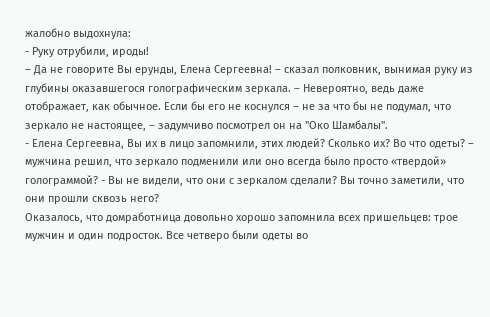жалобно выдохнула:
- Руку отрубили, ироды!
– Да не говорите Вы ерунды, Елена Сергеевна! – сказал полковник, вынимая руку из глубины оказавшегося голографическим зеркала. – Невероятно, ведь даже отображает, как обычное. Если бы его не коснулся – не за что бы не подумал, что зеркало не настоящее, – задумчиво посмотрел он на "Око Шамбалы".
- Елена Сергеевна, Вы их в лицо запомнили, этих людей? Сколько их? Во что одеты? – мужчина решил, что зеркало подменили или оно всегда было просто «твердой» голограммой? - Вы не видели, что они с зеркалом сделали? Вы точно заметили, что они прошли сквозь него?
Оказалось, что домработница довольно хорошо запомнила всех пришельцев: трое мужчин и один подросток. Все четверо были одеты во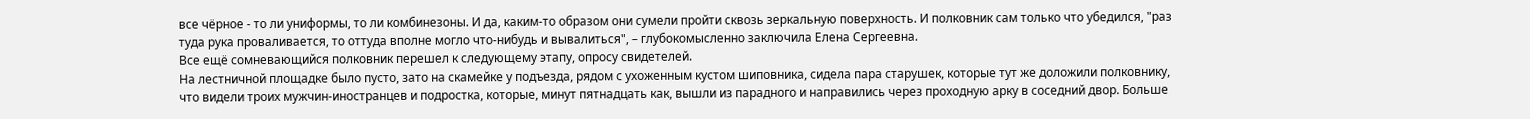все чёрное - то ли униформы, то ли комбинезоны. И да, каким-то образом они сумели пройти сквозь зеркальную поверхность. И полковник сам только что убедился, "раз туда рука проваливается, то оттуда вполне могло что-нибудь и вывалиться", – глубокомысленно заключила Елена Сергеевна.
Все ещё сомневающийся полковник перешел к следующему этапу, опросу свидетелей.
На лестничной площадке было пусто, зато на скамейке у подъезда, рядом с ухоженным кустом шиповника, сидела пара старушек, которые тут же доложили полковнику, что видели троих мужчин-иностранцев и подростка, которые, минут пятнадцать как, вышли из парадного и направились через проходную арку в соседний двор. Больше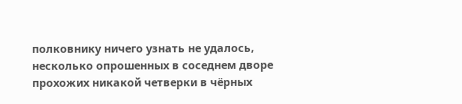полковнику ничего узнать не удалось, несколько опрошенных в соседнем дворе прохожих никакой четверки в чёрных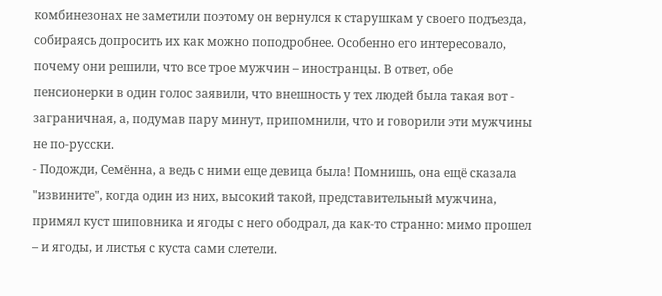комбинезонах не заметили поэтому он вернулся к старушкам у своего подъезда, собираясь допросить их как можно поподробнее. Особенно его интересовало, почему они решили, что все трое мужчин – иностранцы. В ответ, обе пенсионерки в один голос заявили, что внешность у тех людей была такая вот - заграничная, а, подумав пару минут, припомнили, что и говорили эти мужчины не по-русски.
- Подожди, Семённа, а ведь с ними еще девица была! Помнишь, она ещё сказала "извините", когда один из них, высокий такой, представительный мужчина, примял куст шиповника и ягоды с него ободрал, да как-то странно: мимо прошел – и ягоды, и листья с куста сами слетели.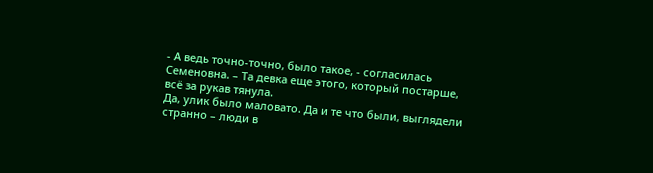- А ведь точно-точно, было такое, - согласилась Семеновна. – Та девка еще этого, который постарше, всё за рукав тянула.
Да, улик было маловато. Да и те что были, выглядели странно – люди в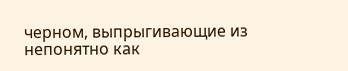черном, выпрыгивающие из непонятно как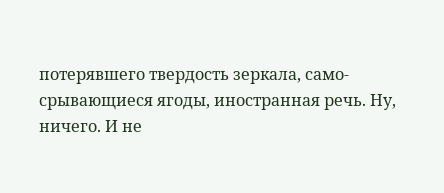потерявшего твердость зеркала, само-срывающиеся ягоды, иностранная речь. Ну, ничего. И не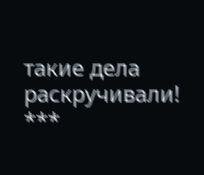такие дела раскручивали!
***